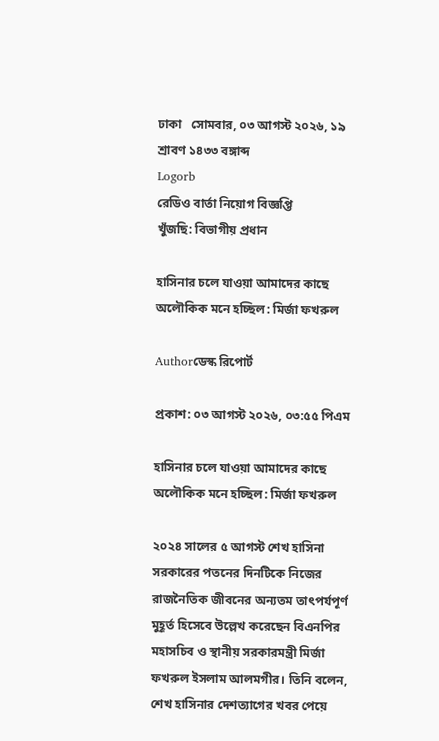ঢাকা   সোমবার, ০৩ আগস্ট ২০২৬, ১৯ শ্রাবণ ১৪৩৩ বঙ্গাব্দ
Logorb
রেডিও বার্তা নিয়োগ বিজ্ঞপ্তি
খুঁজছি: বিভাগীয় প্রধান

হাসিনার চলে যাওয়া আমাদের কাছে অলৌকিক মনে হচ্ছিল: মির্জা ফখরুল

Authorডেস্ক রিপোর্ট

প্রকাশ: ০৩ আগস্ট ২০২৬, ০৩:৫৫ পিএম

হাসিনার চলে যাওয়া আমাদের কাছে অলৌকিক মনে হচ্ছিল: মির্জা ফখরুল

২০২৪ সালের ৫ আগস্ট শেখ হাসিনা সরকারের পতনের দিনটিকে নিজের রাজনৈতিক জীবনের অন্যতম তাৎপর্যপূর্ণ মুহূর্ত হিসেবে উল্লেখ করেছেন বিএনপির মহাসচিব ও স্থানীয় সরকারমন্ত্রী মির্জা ফখরুল ইসলাম আলমগীর। তিনি বলেন, শেখ হাসিনার দেশত্যাগের খবর পেয়ে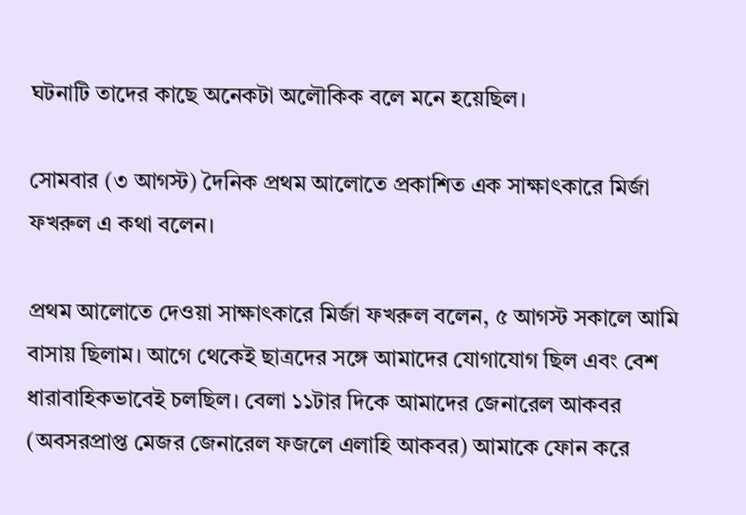ঘটনাটি তাদের কাছে অনেকটা অলৌকিক বলে মনে হয়েছিল।

সোমবার (৩ আগস্ট) দৈনিক প্রথম আলোতে প্রকাশিত এক সাক্ষাৎকারে মির্জা ফখরুল এ কথা বলেন।

প্রথম আলোতে দেওয়া সাক্ষাৎকারে মির্জা ফখরুল বলেন, ৫ আগস্ট সকালে আমি বাসায় ছিলাম। আগে থেকেই ছাত্রদের সঙ্গে আমাদের যোগাযোগ ছিল এবং বেশ ধারাবাহিকভাবেই চলছিল। বেলা ১১টার দিকে আমাদের জেনারেল আকবর (অবসরপ্রাপ্ত মেজর জেনারেল ফজলে এলাহি আকবর) আমাকে ফোন করে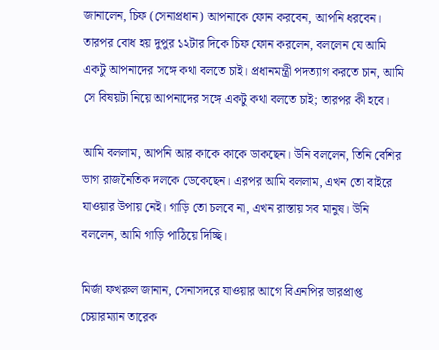জানালেন, চিফ (সেনাপ্রধান) আপনাকে ফোন করবেন, আপনি ধরবেন। তারপর বোধ হয় দুপুর ১২টার দিকে চিফ ফোন করলেন, বললেন যে আমি একটু আপনাদের সঙ্গে কথা বলতে চাই। প্রধানমন্ত্রী পদত্যাগ করতে চান, আমি সে বিষয়টা নিয়ে আপনাদের সঙ্গে একটু কথা বলতে চাই; তারপর কী হবে।

আমি বললাম, আপনি আর কাকে কাকে ডাকছেন। উনি বললেন, তিনি বেশির ভাগ রাজনৈতিক দলকে ডেকেছেন। এরপর আমি বললাম, এখন তো বাইরে যাওয়ার উপায় নেই। গাড়ি তো চলবে না, এখন রাস্তায় সব মানুষ। উনি বললেন, আমি গাড়ি পাঠিয়ে দিচ্ছি।

মির্জা ফখরুল জানান, সেনাসদরে যাওয়ার আগে বিএনপির ভারপ্রাপ্ত চেয়ারম্যান তারেক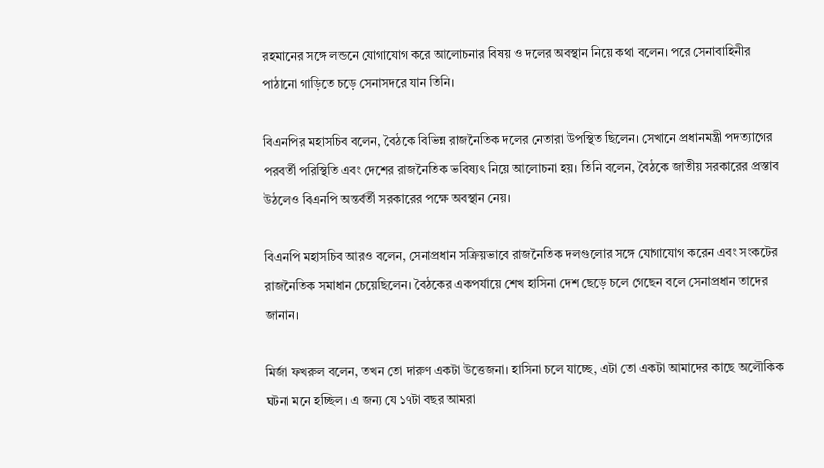রহমানের সঙ্গে লন্ডনে যোগাযোগ করে আলোচনার বিষয় ও দলের অবস্থান নিয়ে কথা বলেন। পরে সেনাবাহিনীর পাঠানো গাড়িতে চড়ে সেনাসদরে যান তিনি।

বিএনপির মহাসচিব বলেন, বৈঠকে বিভিন্ন রাজনৈতিক দলের নেতারা উপস্থিত ছিলেন। সেখানে প্রধানমন্ত্রী পদত্যাগের পরবর্তী পরিস্থিতি এবং দেশের রাজনৈতিক ভবিষ্যৎ নিয়ে আলোচনা হয়। তিনি বলেন, বৈঠকে জাতীয় সরকারের প্রস্তাব উঠলেও বিএনপি অন্তর্বর্তী সরকারের পক্ষে অবস্থান নেয়।

বিএনপি মহাসচিব আরও বলেন, সেনাপ্রধান সক্রিয়ভাবে রাজনৈতিক দলগুলোর সঙ্গে যোগাযোগ করেন এবং সংকটের রাজনৈতিক সমাধান চেয়েছিলেন। বৈঠকের একপর্যায়ে শেখ হাসিনা দেশ ছেড়ে চলে গেছেন বলে সেনাপ্রধান তাদের জানান।

মির্জা ফখরুল বলেন, তখন তো দারুণ একটা উত্তেজনা। হাসিনা চলে যাচ্ছে, এটা তো একটা আমাদের কাছে অলৌকিক ঘটনা মনে হচ্ছিল। এ জন্য যে ১৭টা বছর আমরা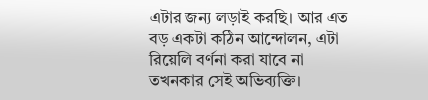এটার জন্য লড়াই করছি। আর এত বড় একটা কঠিন আন্দোলন, এটা রিয়েলি বর্ণনা করা যাবে না তখনকার সেই অভিব্যক্তি।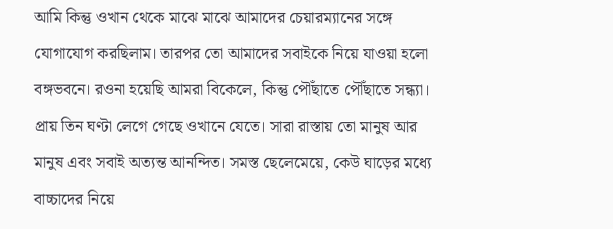আমি কিন্তু ওখান থেকে মাঝে মাঝে আমাদের চেয়ারম্যানের সঙ্গে যোগাযোগ করছিলাম। তারপর তো আমাদের সবাইকে নিয়ে যাওয়া হলো বঙ্গভবনে। রওনা হয়েছি আমরা বিকেলে, কিন্তু পৌঁছাতে পৌঁছাতে সন্ধ্যা। প্রায় তিন ঘণ্টা লেগে গেছে ওখানে যেতে। সারা রাস্তায় তো মানুষ আর মানুষ এবং সবাই অত্যন্ত আনন্দিত। সমস্ত ছেলেমেয়ে, কেউ ঘাড়ের মধ্যে বাচ্চাদের নিয়ে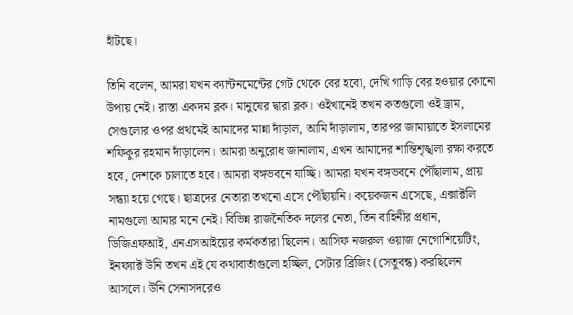হাঁটছে।

তিনি বলেন, আমরা যখন ক্যান্টনমেন্টের গেট থেকে বের হবো, দেখি গাড়ি বের হওয়ার কোনো উপায় নেই। রাস্তা একদম ব্লক। মানুষের দ্বারা ব্লক। ওইখানেই তখন কতগুলো ওই ড্রাম, সেগুলোর ওপর প্রথমেই আমাদের মান্না দাঁড়াল, আমি দাঁড়ালাম, তারপর জামায়াতে ইসলামের শফিকুর রহমান দাঁড়ালেন। আমরা অনুরোধ জানালাম, এখন আমাদের শান্তিশৃঙ্খলা রক্ষা করতে হবে, দেশকে চালাতে হবে। আমরা বঙ্গভবনে যাচ্ছি। আমরা যখন বঙ্গভবনে পৌঁছালাম, প্রায় সন্ধ্যা হয়ে গেছে। ছাত্রদের নেতারা তখনো এসে পৌঁছায়নি। কয়েকজন এসেছে, এক্সাক্টলি নামগুলো আমার মনে নেই। বিভিন্ন রাজনৈতিক দলের নেতা, তিন বাহিনীর প্রধান, ডিজিএফআই, এনএসআইয়ের কর্মকর্তারা ছিলেন। আসিফ নজরুল ওয়াজ নেগোশিয়েটিং, ইনফ্যাক্ট উনি তখন এই যে কথাবার্তাগুলো হচ্ছিল, সেটার ব্রিজিং (সেতুবন্ধ) করছিলেন আসলে। উনি সেনাসদরেও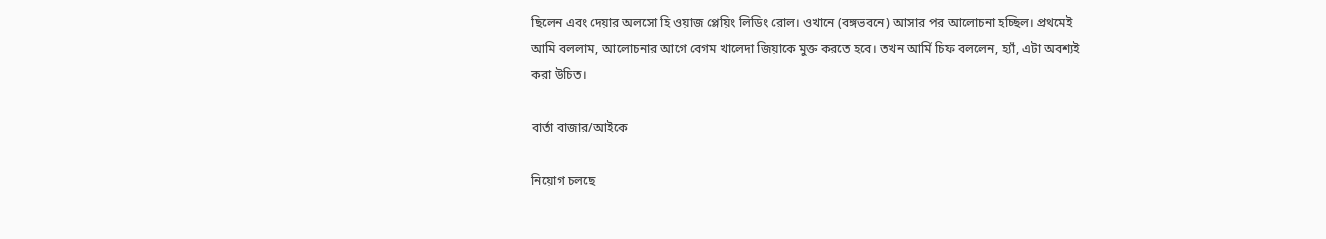ছিলেন এবং দেয়ার অলসো হি ওয়াজ প্লেয়িং লিডিং রোল। ওখানে (বঙ্গভবনে) আসার পর আলোচনা হচ্ছিল। প্রথমেই আমি বললাম, আলোচনার আগে বেগম খালেদা জিয়াকে মুক্ত করতে হবে। তখন আর্মি চিফ বললেন, হ্যাঁ, এটা অবশ্যই করা উচিত।

বার্তা বাজার/আইকে

নিয়োগ চলছে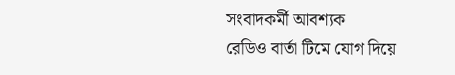সংবাদকর্মী আবশ্যক
রেডিও বার্তা টিমে যোগ দিয়ে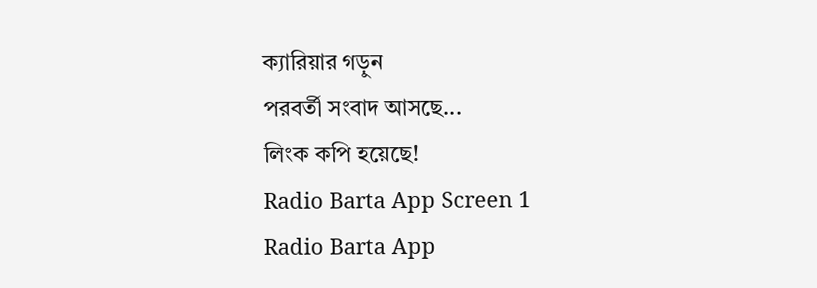ক্যারিয়ার গড়ুন
পরবর্তী সংবাদ আসছে...
লিংক কপি হয়েছে!
Radio Barta App Screen 1
Radio Barta App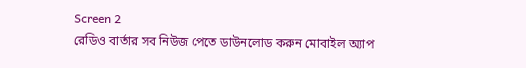Screen 2
রেডিও বার্তার সব নিউজ পেতে ডাউনলোড করুন মোবাইল অ্যাপ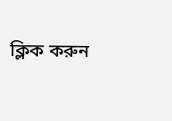ক্লিক করুন